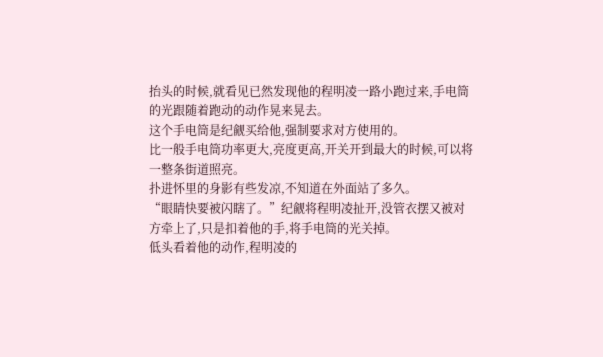抬头的时候,就看见已然发现他的程明凌一路小跑过来,手电筒的光跟随着跑动的动作晃来晃去。
这个手电筒是纪觎买给他,强制要求对方使用的。
比一般手电筒功率更大,亮度更高,开关开到最大的时候,可以将一整条街道照亮。
扑进怀里的身影有些发凉,不知道在外面站了多久。
“眼睛快要被闪瞎了。”纪觎将程明凌扯开,没管衣摆又被对方牵上了,只是扣着他的手,将手电筒的光关掉。
低头看着他的动作,程明凌的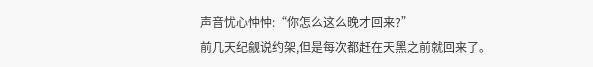声音忧心忡忡:“你怎么这么晚才回来?”
前几天纪觎说约架,但是每次都赶在天黑之前就回来了。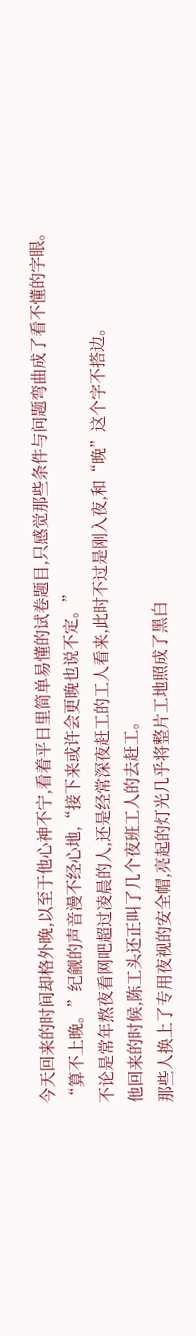今天回来的时间却格外晚,以至于他心神不宁,看着平日里简单易懂的试卷题目,只感觉那些条件与问题弯曲成了看不懂的字眼。
“算不上晚。”纪觎的声音漫不经心地,“接下来或许会更晚也说不定。”
不论是常年熬夜看网吧超过凌晨的人,还是经常深夜赶工的工人看来,此时不过是刚入夜,和“晚”这个字不搭边。
他回来的时候,陈工头还正叫了几个夜班工人的去赶工。
那些人换上了专用夜视的安全帽,亮起的灯光几乎将整片工地照成了黑白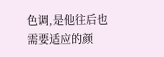色调,是他往后也需要适应的颜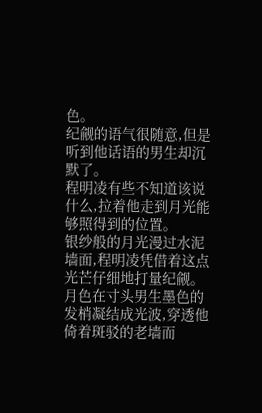色。
纪觎的语气很随意,但是听到他话语的男生却沉默了。
程明凌有些不知道该说什么,拉着他走到月光能够照得到的位置。
银纱般的月光漫过水泥墙面,程明凌凭借着这点光芒仔细地打量纪觎。
月色在寸头男生墨色的发梢凝结成光波,穿透他倚着斑驳的老墙而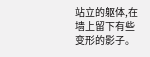站立的躯体,在墙上留下有些变形的影子。